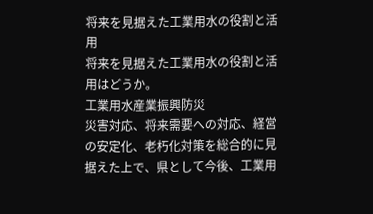将来を見据えた工業用水の役割と活用
将来を見据えた工業用水の役割と活用はどうか。
工業用水産業振興防災
災害対応、将来需要への対応、経営の安定化、老朽化対策を総合的に見据えた上で、県として今後、工業用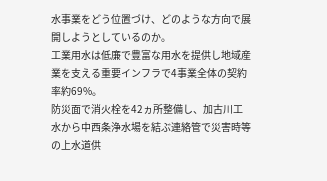水事業をどう位置づけ、どのような方向で展開しようとしているのか。
工業用水は低廉で豊富な用水を提供し地域産業を支える重要インフラで4事業全体の契約率約69%。
防災面で消火栓を42ヵ所整備し、加古川工水から中西条浄水場を結ぶ連絡管で災害時等の上水道供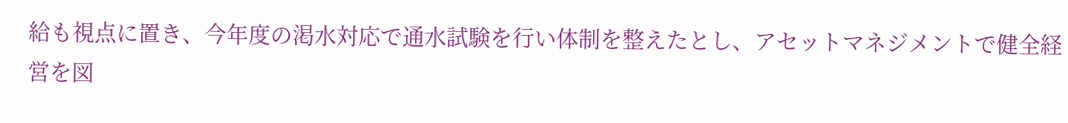給も視点に置き、今年度の渇水対応で通水試験を行い体制を整えたとし、アセットマネジメントで健全経営を図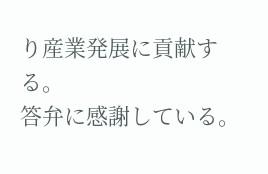り産業発展に貢献する。
答弁に感謝している。